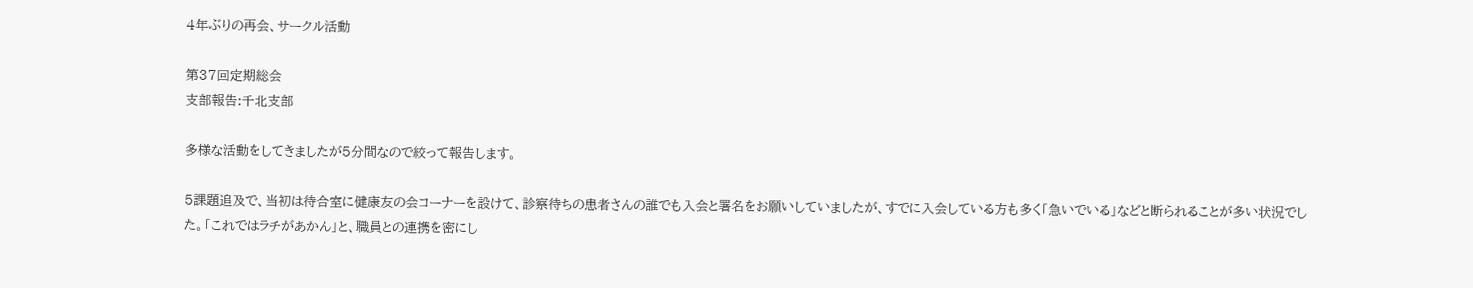4年ぶりの再会、サークル活動

第37回定期総会
支部報告:千北支部

多様な活動をしてきましたが5分間なので絞って報告します。

5課題追及で、当初は待合室に健康友の会コーナーを設けて、診察待ちの患者さんの誰でも入会と署名をお願いしていましたが、すでに入会している方も多く「急いでいる」などと断られることが多い状況でした。「これではラチがあかん」と、職員との連携を密にし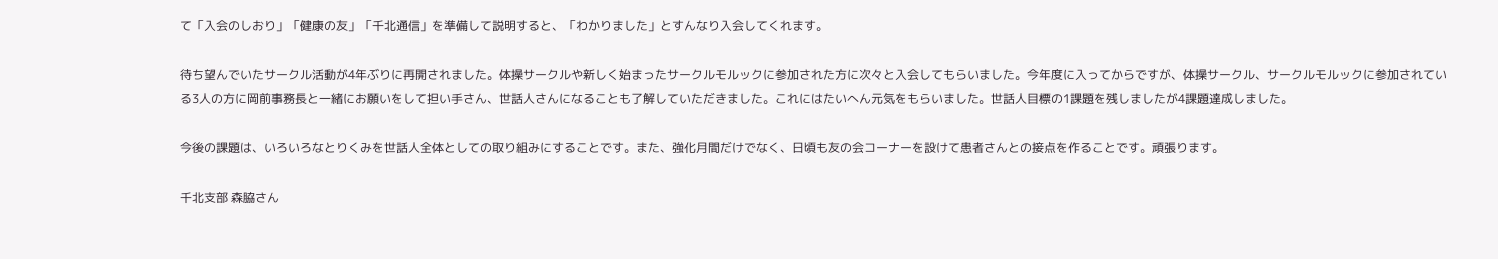て「入会のしおり」「健康の友」「千北通信」を準備して説明すると、「わかりました」とすんなり入会してくれます。

待ち望んでいたサークル活動が4年ぶりに再開されました。体操サークルや新しく始まったサークルモルックに参加された方に次々と入会してもらいました。今年度に入ってからですが、体操サークル、サークルモルックに参加されている3人の方に岡前事務長と一緒にお願いをして担い手さん、世話人さんになることも了解していただきました。これにはたいへん元気をもらいました。世話人目標の1課題を残しましたが4課題達成しました。

今後の課題は、いろいろなとりくみを世話人全体としての取り組みにすることです。また、強化月間だけでなく、日頃も友の会コーナーを設けて患者さんとの接点を作ることです。頑張ります。

千北支部 森脇さん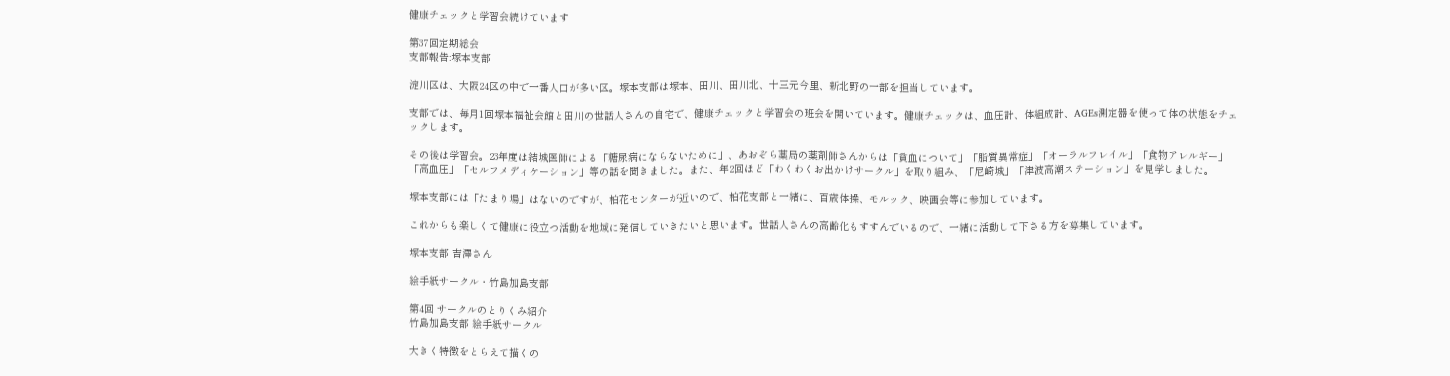健康チェックと学習会続けています

第37回定期総会
支部報告:塚本支部

淀川区は、大阪24区の中で一番人口が多い区。塚本支部は塚本、田川、田川北、十三元今里、新北野の一部を担当しています。

支部では、毎月1回塚本福祉会館と田川の世話人さんの自宅で、健康チェックと学習会の班会を開いています。健康チェックは、血圧計、体組成計、AGEs測定器を使って体の状態をチェックします。

その後は学習会。23年度は結城医師による「糖尿病にならないために」、あおぞら薬局の薬剤師さんからは「貧血について」「脂質異常症」「オーラルフレイル」「食物アレルギー」「高血圧」「セルフメディケーション」等の話を聞きました。また、年2回ほど「わくわくお出かけサークル」を取り組み、「尼崎城」「津波高潮ステーション」を見学しました。

塚本支部には「たまり場」はないのですが、柏花センターが近いので、柏花支部と一緒に、百歳体操、モルック、映画会等に参加しています。

これからも楽しくて健康に役立つ活動を地域に発信していきたいと思います。世話人さんの高齢化もすすんでいるので、一緒に活動して下さる方を募集しています。

塚本支部 吉澤さん

絵手紙サークル・竹島加島支部

第4回 サークルのとりくみ紹介
竹島加島支部 絵手紙サークル

大きく特徴をとらえて描くの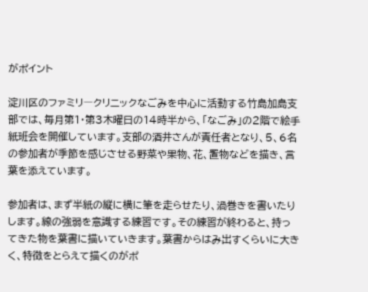がポイント

淀川区のファミリ―クリニックなごみを中心に活動する竹島加島支部では、毎月第1・第3木曜日の14時半から、「なごみ」の2階で絵手紙班会を開催しています。支部の酒井さんが責任者となり、5、6名の参加者が季節を感じさせる野菜や果物、花、置物などを描き、言葉を添えています。

参加者は、まず半紙の縦に横に筆を走らせたり、渦巻きを書いたりします。線の強弱を意識する練習です。その練習が終わると、持ってきた物を葉書に描いていきます。葉書からはみ出すくらいに大きく、特徴をとらえて描くのがポ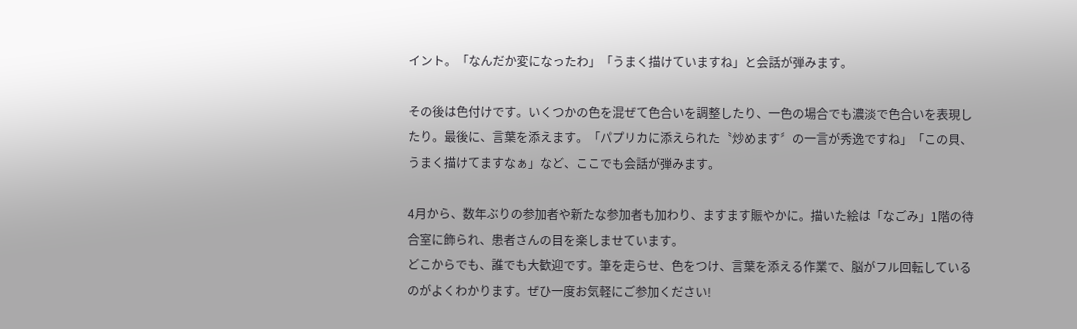イント。「なんだか変になったわ」「うまく描けていますね」と会話が弾みます。

その後は色付けです。いくつかの色を混ぜて色合いを調整したり、一色の場合でも濃淡で色合いを表現したり。最後に、言葉を添えます。「パプリカに添えられた〝炒めます〞の一言が秀逸ですね」「この貝、うまく描けてますなぁ」など、ここでも会話が弾みます。

4月から、数年ぶりの参加者や新たな参加者も加わり、ますます賑やかに。描いた絵は「なごみ」1階の待合室に飾られ、患者さんの目を楽しませています。
どこからでも、誰でも大歓迎です。筆を走らせ、色をつけ、言葉を添える作業で、脳がフル回転しているのがよくわかります。ぜひ一度お気軽にご参加ください!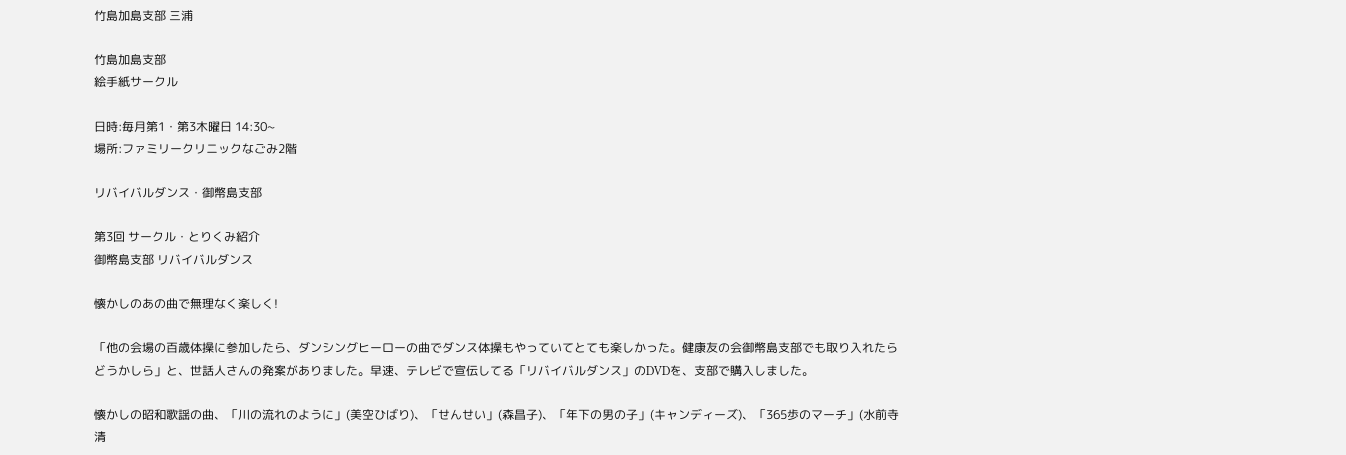竹島加島支部 三浦

竹島加島支部
絵手紙サークル

日時:毎月第1・第3木曜日 14:30~
場所:ファミリークリニックなごみ2階

リバイバルダンス・御幣島支部

第3回 サークル・とりくみ紹介
御幣島支部 リバイバルダンス

懐かしのあの曲で無理なく楽しく!

「他の会場の百歳体操に参加したら、ダンシングヒーローの曲でダンス体操もやっていてとても楽しかった。健康友の会御幣島支部でも取り入れたらどうかしら」と、世話人さんの発案がありました。早速、テレビで宣伝してる「リバイバルダンス」のDVDを、支部で購入しました。

懐かしの昭和歌謡の曲、「川の流れのように」(美空ひばり)、「せんせい」(森昌子)、「年下の男の子」(キャンディーズ)、「365歩のマーチ」(水前寺清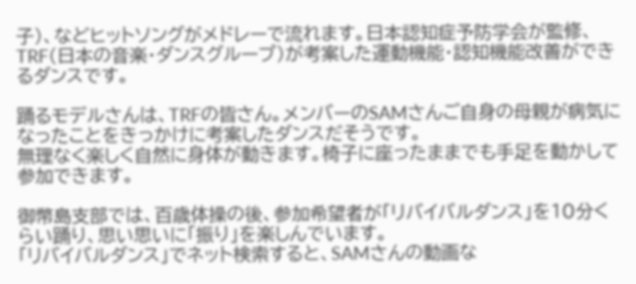子)、などヒットソングがメドレーで流れます。日本認知症予防学会が監修、TRF(日本の音楽・ダンスグループ)が考案した運動機能・認知機能改善ができるダンスです。

踊るモデルさんは、TRFの皆さん。メンバーのSAMさんご自身の母親が病気になったことをきっかけに考案したダンスだそうです。
無理なく楽しく自然に身体が動きます。椅子に座ったままでも手足を動かして参加できます。

御幣島支部では、百歳体操の後、参加希望者が「リバイバルダンス」を10分くらい踊り、思い思いに「振り」を楽しんでいます。
「リバイバルダンス」でネット検索すると、SAMさんの動画な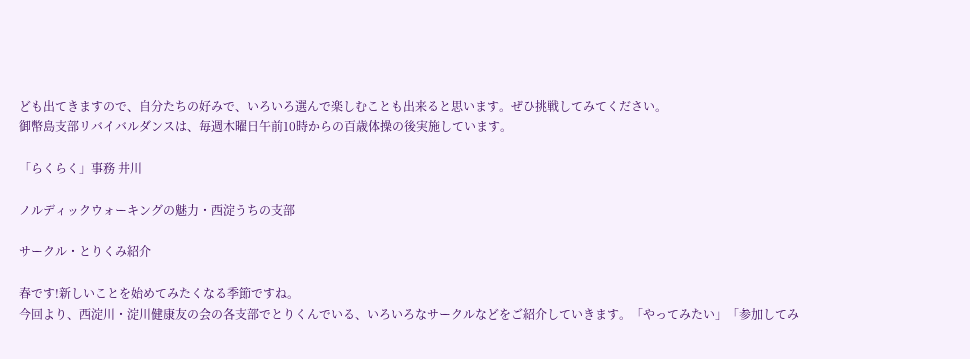ども出てきますので、自分たちの好みで、いろいろ選んで楽しむことも出来ると思います。ぜひ挑戦してみてください。
御幣島支部リバイバルダンスは、毎週木曜日午前10時からの百歳体操の後実施しています。

「らくらく」事務 井川

ノルディックウォーキングの魅力・西淀うちの支部

サークル・とりくみ紹介

春です!新しいことを始めてみたくなる季節ですね。
今回より、西淀川・淀川健康友の会の各支部でとりくんでいる、いろいろなサークルなどをご紹介していきます。「やってみたい」「参加してみ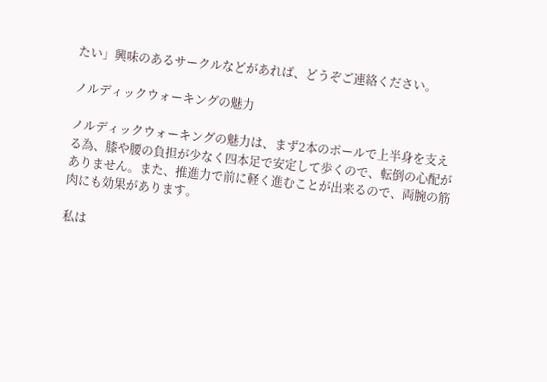たい」興味のあるサークルなどがあれば、どうぞご連絡ください。

ノルディックウォーキングの魅力

ノルディックウォーキングの魅力は、まず2本のポールで上半身を支える為、膝や腰の負担が少なく四本足で安定して歩くので、転倒の心配がありません。また、推進力で前に軽く進むことが出来るので、両腕の筋肉にも効果があります。

私は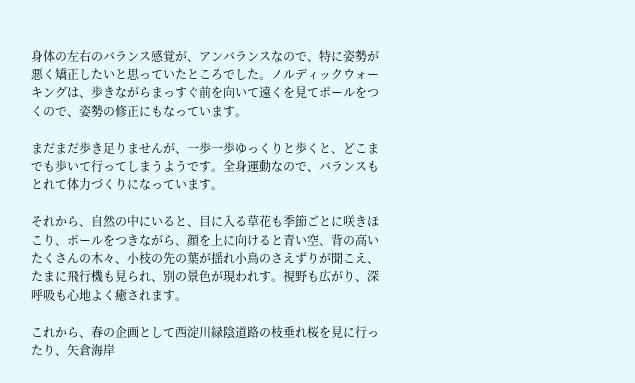身体の左右のバランス感覚が、アンバランスなので、特に姿勢が悪く矯正したいと思っていたところでした。ノルディックウォーキングは、歩きながらまっすぐ前を向いて遠くを見てポールをつくので、姿勢の修正にもなっています。

まだまだ歩き足りませんが、一歩一歩ゆっくりと歩くと、どこまでも歩いて行ってしまうようです。全身運動なので、バランスもとれて体力づくりになっています。

それから、自然の中にいると、目に入る草花も季節ごとに咲きほこり、ポールをつきながら、顔を上に向けると青い空、背の高いたくさんの木々、小枝の先の葉が揺れ小鳥のさえずりが聞こえ、たまに飛行機も見られ、別の景色が現われす。視野も広がり、深呼吸も心地よく癒されます。

これから、春の企画として西淀川緑陰道路の枝垂れ桜を見に行ったり、矢倉海岸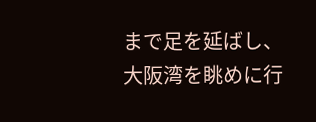まで足を延ばし、大阪湾を眺めに行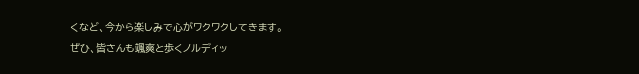くなど、今から楽しみで心がワクワクしてきます。
ぜひ、皆さんも颯爽と歩くノルディッ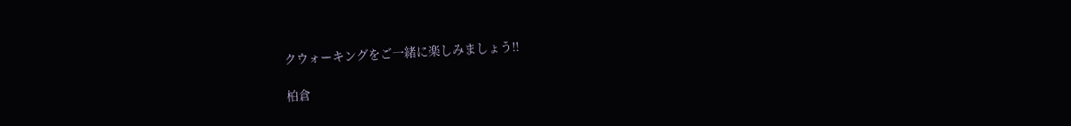クウォーキングをご一緒に楽しみましょう‼

柏倉